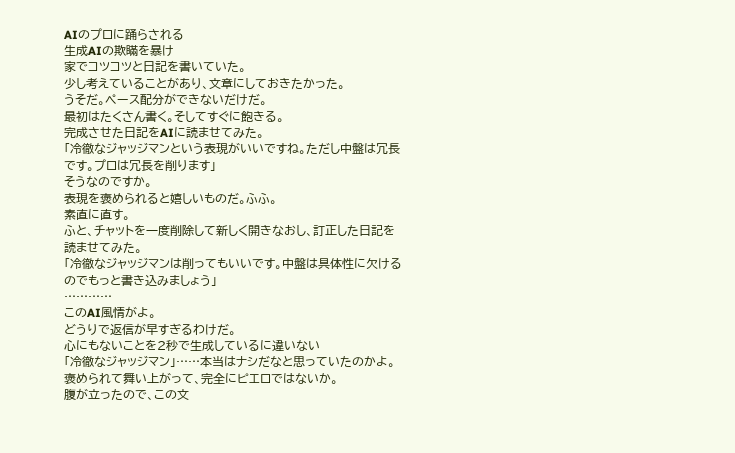AIのプロに踊らされる
生成AIの欺瞞を暴け
家でコツコツと日記を書いていた。
少し考えていることがあり、文章にしておきたかった。
うそだ。ペース配分ができないだけだ。
最初はたくさん書く。そしてすぐに飽きる。
完成させた日記をAIに読ませてみた。
「冷徹なジャッジマンという表現がいいですね。ただし中盤は冗長です。プロは冗長を削ります」
そうなのですか。
表現を褒められると嬉しいものだ。ふふ。
素直に直す。
ふと、チャットを一度削除して新しく開きなおし、訂正した日記を読ませてみた。
「冷徹なジャッジマンは削ってもいいです。中盤は具体性に欠けるのでもっと書き込みましょう」
…………
このAI風情がよ。
どうりで返信が早すぎるわけだ。
心にもないことを2秒で生成しているに違いない
「冷徹なジャッジマン」……本当はナシだなと思っていたのかよ。
褒められて舞い上がって、完全にピエロではないか。
腹が立ったので、この文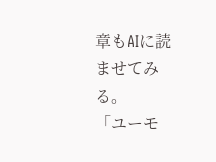章もAIに読ませてみる。
「ユーモ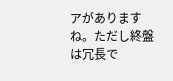アがありますね。ただし終盤は冗長で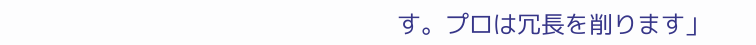す。プロは冗長を削ります」